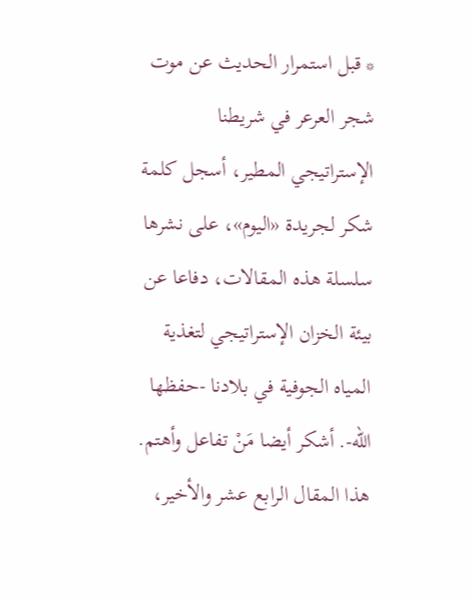* قبل استمرار الحديث عن موت شجر العرعر في شريطنا الإستراتيجي المطير، أسجل كلمة شكر لجريدة «اليوم»، على نشرها سلسلة هذه المقالات، دفاعا عن بيئة الخزان الإستراتيجي لتغذية المياه الجوفية في بلادنا -حفظها الله-. أشكر أيضا مَنْ تفاعل وأهتم. هذا المقال الرابع عشر والأخير،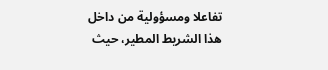تفاعلا ومسؤولية من داخل هذا الشريط المطير، حيث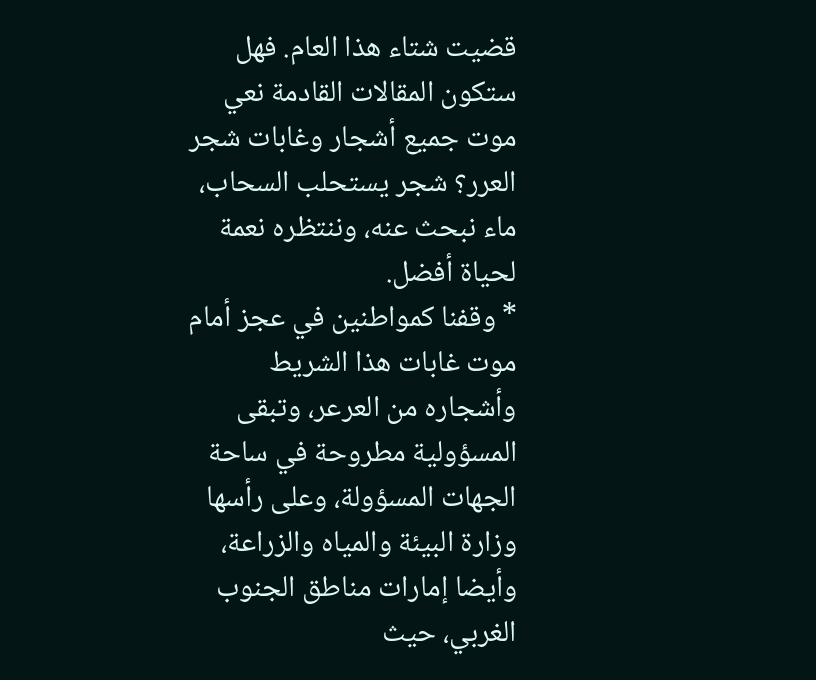قضيت شتاء هذا العام. فهل ستكون المقالات القادمة نعي موت جميع أشجار وغابات شجر العرر؟ شجر يستحلب السحاب، ماء نبحث عنه، وننتظره نعمة لحياة أفضل.
* وقفنا كمواطنين في عجز أمام موت غابات هذا الشريط وأشجاره من العرعر، وتبقى المسؤولية مطروحة في ساحة الجهات المسؤولة، وعلى رأسها وزارة البيئة والمياه والزراعة، وأيضا إمارات مناطق الجنوب الغربي، حيث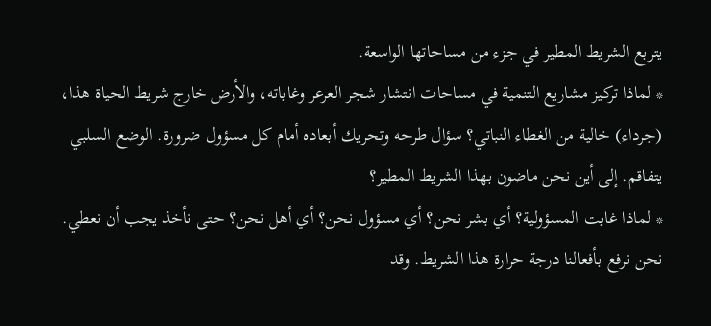يتربع الشريط المطير في جزء من مساحاتها الواسعة.
* لماذا تركيز مشاريع التنمية في مساحات انتشار شجر العرعر وغاباته، والأرض خارج شريط الحياة هذا، (جرداء) خالية من الغطاء النباتي؟ سؤال طرحه وتحريك أبعاده أمام كل مسؤول ضرورة. الوضع السلبي يتفاقم. إلى أين نحن ماضون بهذا الشريط المطير؟
* لماذا غابت المسؤولية؟ أي بشر نحن؟ أي مسؤول نحن؟ أي أهل نحن؟ حتى نأخذ يجب أن نعطي. نحن نرفع بأفعالنا درجة حرارة هذا الشريط. وقد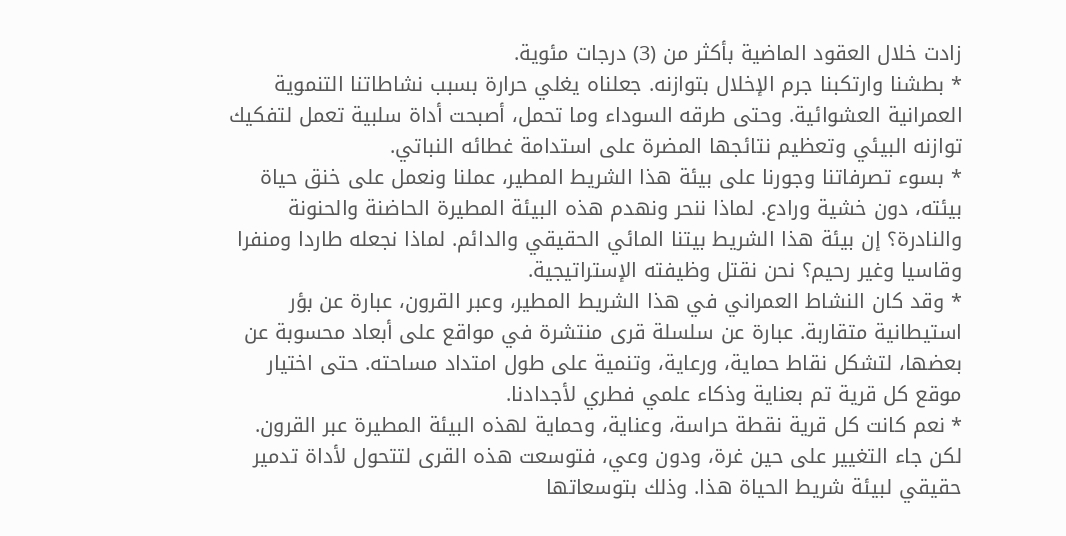زادت خلال العقود الماضية بأكثر من (3) درجات مئوية.
* بطشنا وارتكبنا جرم الإخلال بتوازنه. جعلناه يغلي حرارة بسبب نشاطاتنا التنموية العمرانية العشوائية. وحتى طرقه السوداء وما تحمل، أصبحت أداة سلبية تعمل لتفكيك توازنه البيئي وتعظيم نتائجها المضرة على استدامة غطائه النباتي.
* بسوء تصرفاتنا وجورنا على بيئة هذا الشريط المطير، عملنا ونعمل على خنق حياة بيئته، دون خشية ورادع. لماذا ننحر ونهدم هذه البيئة المطيرة الحاضنة والحنونة والنادرة؟ إن بيئة هذا الشريط بيتنا المائي الحقيقي والدائم. لماذا نجعله طاردا ومنفرا وقاسيا وغير رحيم؟ نحن نقتل وظيفته الإستراتيجية.
* وقد كان النشاط العمراني في هذا الشريط المطير، وعبر القرون، عبارة عن بؤر استيطانية متقاربة. عبارة عن سلسلة قرى منتشرة في مواقع على أبعاد محسوبة عن بعضها، لتشكل نقاط حماية، ورعاية، وتنمية على طول امتداد مساحته. حتى اختيار موقع كل قرية تم بعناية وذكاء علمي فطري لأجدادنا.
* نعم كانت كل قرية نقطة حراسة، وعناية، وحماية لهذه البيئة المطيرة عبر القرون. لكن جاء التغيير على حين غرة، ودون وعي، فتوسعت هذه القرى لتتحول لأداة تدمير حقيقي لبيئة شريط الحياة هذا. وذلك بتوسعاتها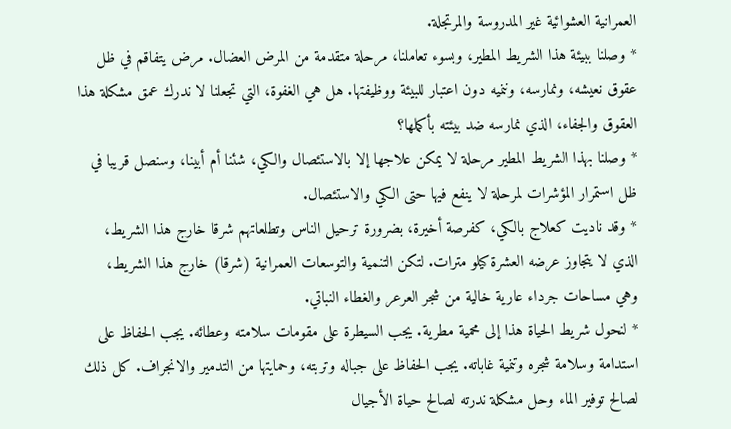العمرانية العشوائية غير المدروسة والمرتجلة.
* وصلنا ببيئة هذا الشريط المطير، وبسوء تعاملنا، مرحلة متقدمة من المرض العضال. مرض يتفاقم في ظل عقوق نعيشه، ونمارسه، وننميه دون اعتبار للبيئة ووظيفتها. هل هي الغفوة، التي تجعلنا لا ندرك عمق مشكلة هذا العقوق والجفاء، الذي نمارسه ضد بيئته بأكملها؟
* وصلنا بهذا الشريط المطير مرحلة لا يمكن علاجها إلا بالاستئصال والكي، شئنا أم أبينا، وسنصل قريبا في ظل استمرار المؤشرات لمرحلة لا ينفع فيها حتى الكي والاستئصال.
* وقد ناديت كعلاج بالكي، كفرصة أخيرة، بضرورة ترحيل الناس وتطلعاتهم شرقا خارج هذا الشريط، الذي لا يتجاوز عرضه العشرة كيلو مترات. لتكن التنمية والتوسعات العمرانية (شرقا) خارج هذا الشريط، وهي مساحات جرداء عارية خالية من شجر العرعر والغطاء النباتي.
* لنحول شريط الحياة هذا إلى محمية مطرية. يجب السيطرة على مقومات سلامته وعطائه. يجب الحفاظ على استدامة وسلامة شجره وتنمية غاباته. يجب الحفاظ على جباله وتربته، وحمايتها من التدمير والانجراف. كل ذلك لصالح توفير الماء وحل مشكلة ندرته لصالح حياة الأجيال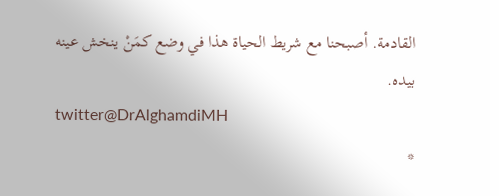القادمة. أصبحنا مع شريط الحياة هذا في وضع كمَنْ ينخش عينه بيده.
twitter@DrAlghamdiMH
*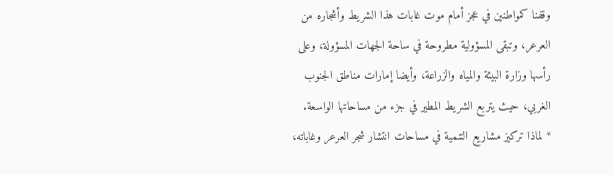وقفنا كمواطنين في عجز أمام موت غابات هذا الشريط وأشجاره من العرعر، وتبقى المسؤولية مطروحة في ساحة الجهات المسؤولة، وعلى رأسها وزارة البيئة والمياه والزراعة، وأيضا إمارات مناطق الجنوب الغربي، حيث يتربع الشريط المطير في جزء من مساحاتها الواسعة.
* لماذا تركيز مشاريع التنمية في مساحات انتشار شجر العرعر وغاباته،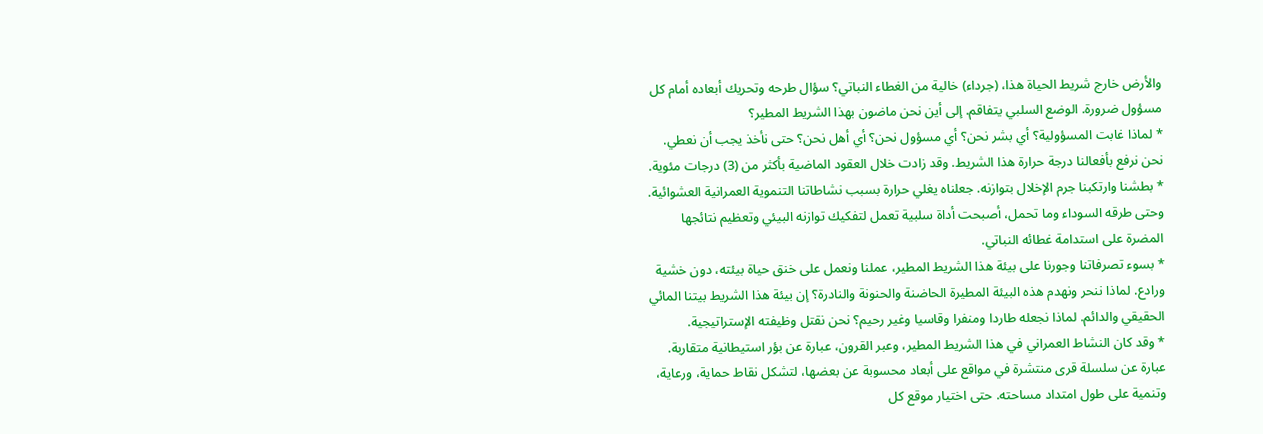والأرض خارج شريط الحياة هذا، (جرداء) خالية من الغطاء النباتي؟ سؤال طرحه وتحريك أبعاده أمام كل مسؤول ضرورة. الوضع السلبي يتفاقم. إلى أين نحن ماضون بهذا الشريط المطير؟
* لماذا غابت المسؤولية؟ أي بشر نحن؟ أي مسؤول نحن؟ أي أهل نحن؟ حتى نأخذ يجب أن نعطي. نحن نرفع بأفعالنا درجة حرارة هذا الشريط. وقد زادت خلال العقود الماضية بأكثر من (3) درجات مئوية.
* بطشنا وارتكبنا جرم الإخلال بتوازنه. جعلناه يغلي حرارة بسبب نشاطاتنا التنموية العمرانية العشوائية. وحتى طرقه السوداء وما تحمل، أصبحت أداة سلبية تعمل لتفكيك توازنه البيئي وتعظيم نتائجها المضرة على استدامة غطائه النباتي.
* بسوء تصرفاتنا وجورنا على بيئة هذا الشريط المطير، عملنا ونعمل على خنق حياة بيئته، دون خشية ورادع. لماذا ننحر ونهدم هذه البيئة المطيرة الحاضنة والحنونة والنادرة؟ إن بيئة هذا الشريط بيتنا المائي الحقيقي والدائم. لماذا نجعله طاردا ومنفرا وقاسيا وغير رحيم؟ نحن نقتل وظيفته الإستراتيجية.
* وقد كان النشاط العمراني في هذا الشريط المطير، وعبر القرون، عبارة عن بؤر استيطانية متقاربة. عبارة عن سلسلة قرى منتشرة في مواقع على أبعاد محسوبة عن بعضها، لتشكل نقاط حماية، ورعاية، وتنمية على طول امتداد مساحته. حتى اختيار موقع كل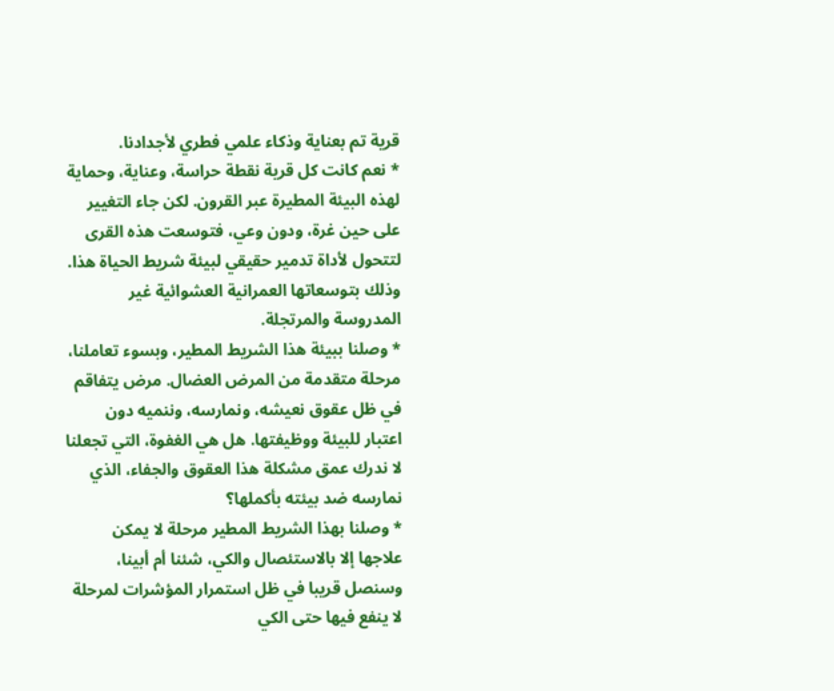قرية تم بعناية وذكاء علمي فطري لأجدادنا.
* نعم كانت كل قرية نقطة حراسة، وعناية، وحماية لهذه البيئة المطيرة عبر القرون. لكن جاء التغيير على حين غرة، ودون وعي، فتوسعت هذه القرى لتتحول لأداة تدمير حقيقي لبيئة شريط الحياة هذا. وذلك بتوسعاتها العمرانية العشوائية غير المدروسة والمرتجلة.
* وصلنا ببيئة هذا الشريط المطير، وبسوء تعاملنا، مرحلة متقدمة من المرض العضال. مرض يتفاقم في ظل عقوق نعيشه، ونمارسه، وننميه دون اعتبار للبيئة ووظيفتها. هل هي الغفوة، التي تجعلنا لا ندرك عمق مشكلة هذا العقوق والجفاء، الذي نمارسه ضد بيئته بأكملها؟
* وصلنا بهذا الشريط المطير مرحلة لا يمكن علاجها إلا بالاستئصال والكي، شئنا أم أبينا، وسنصل قريبا في ظل استمرار المؤشرات لمرحلة لا ينفع فيها حتى الكي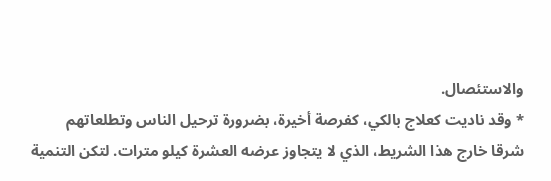والاستئصال.
* وقد ناديت كعلاج بالكي، كفرصة أخيرة، بضرورة ترحيل الناس وتطلعاتهم شرقا خارج هذا الشريط، الذي لا يتجاوز عرضه العشرة كيلو مترات. لتكن التنمية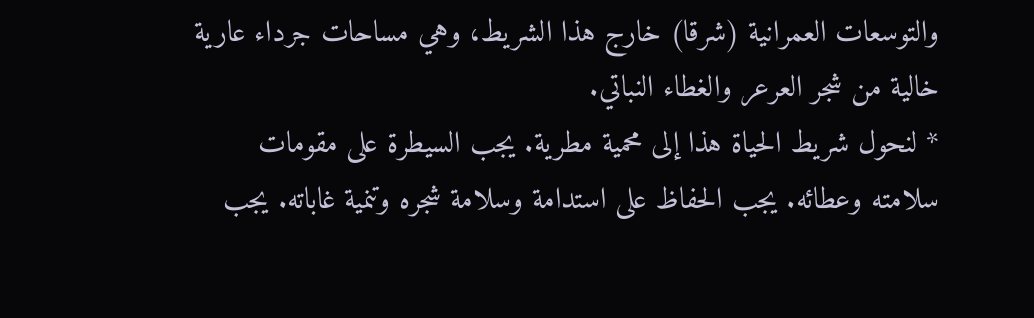والتوسعات العمرانية (شرقا) خارج هذا الشريط، وهي مساحات جرداء عارية خالية من شجر العرعر والغطاء النباتي.
* لنحول شريط الحياة هذا إلى محمية مطرية. يجب السيطرة على مقومات سلامته وعطائه. يجب الحفاظ على استدامة وسلامة شجره وتنمية غاباته. يجب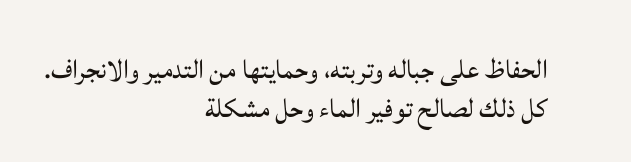الحفاظ على جباله وتربته، وحمايتها من التدمير والانجراف. كل ذلك لصالح توفير الماء وحل مشكلة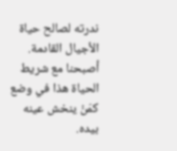ندرته لصالح حياة الأجيال القادمة. أصبحنا مع شريط الحياة هذا في وضع كمَنْ ينخش عينه بيده.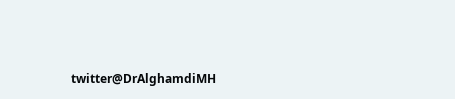twitter@DrAlghamdiMH